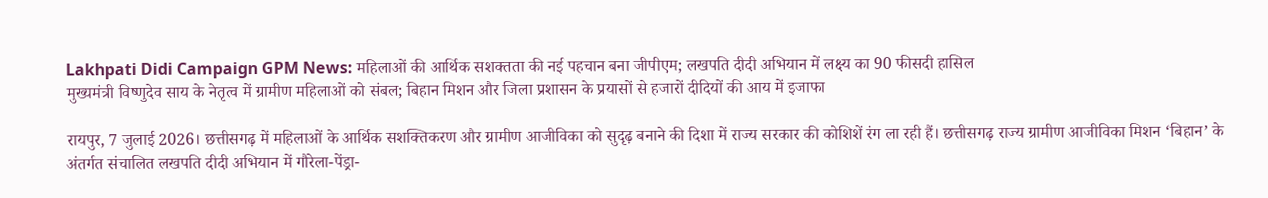Lakhpati Didi Campaign GPM News: महिलाओं की आर्थिक सशक्तता की नई पहचान बना जीपीएम; लखपति दीदी अभियान में लक्ष्य का 90 फीसदी हासिल
मुख्यमंत्री विष्णुदेव साय के नेतृत्व में ग्रामीण महिलाओं को संबल; बिहान मिशन और जिला प्रशासन के प्रयासों से हजारों दीदियों की आय में इजाफा

रायपुर, 7 जुलाई 2026। छत्तीसगढ़ में महिलाओं के आर्थिक सशक्तिकरण और ग्रामीण आजीविका को सुदृढ़ बनाने की दिशा में राज्य सरकार की कोशिशें रंग ला रही हैं। छत्तीसगढ़ राज्य ग्रामीण आजीविका मिशन ‘बिहान’ के अंतर्गत संचालित लखपति दीदी अभियान में गौरेला-पेंड्रा-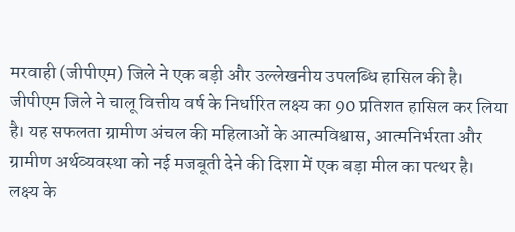मरवाही (जीपीएम) जिले ने एक बड़ी और उल्लेखनीय उपलब्धि हासिल की है। जीपीएम जिले ने चालू वित्तीय वर्ष के निर्धारित लक्ष्य का 90 प्रतिशत हासिल कर लिया है। यह सफलता ग्रामीण अंचल की महिलाओं के आत्मविश्वास, आत्मनिर्भरता और ग्रामीण अर्थव्यवस्था को नई मजबूती देने की दिशा में एक बड़ा मील का पत्थर है।
लक्ष्य के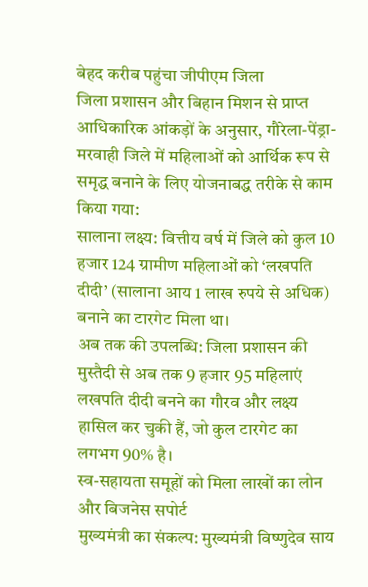बेहद करीब पहुंचा जीपीएम जिला
जिला प्रशासन और बिहान मिशन से प्राप्त आधिकारिक आंकड़ों के अनुसार, गौरेला-पेंड्रा-मरवाही जिले में महिलाओं को आर्थिक रूप से समृद्ध बनाने के लिए योजनाबद्ध तरीके से काम किया गया:
सालाना लक्ष्य: वित्तीय वर्ष में जिले को कुल 10 हजार 124 ग्रामीण महिलाओं को ‘लखपति दीदी’ (सालाना आय 1 लाख रुपये से अधिक) बनाने का टारगेट मिला था।
अब तक की उपलब्धि: जिला प्रशासन की मुस्तैदी से अब तक 9 हजार 95 महिलाएं लखपति दीदी बनने का गौरव और लक्ष्य हासिल कर चुकी हैं, जो कुल टारगेट का लगभग 90% है।
स्व-सहायता समूहों को मिला लाखों का लोन और बिजनेस सपोर्ट
मुख्यमंत्री का संकल्प: मुख्यमंत्री विष्णुदेव साय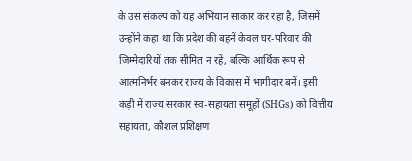के उस संकल्प को यह अभियान साकार कर रहा है, जिसमें उन्होंने कहा था कि प्रदेश की बहनें केवल घर-परिवार की जिम्मेदारियों तक सीमित न रहें, बल्कि आर्थिक रूप से आत्मनिर्भर बनकर राज्य के विकास में भागीदार बनें। इसी कड़ी में राज्य सरकार स्व-सहायता समूहों (SHGs) को वित्तीय सहायता, कौशल प्रशिक्षण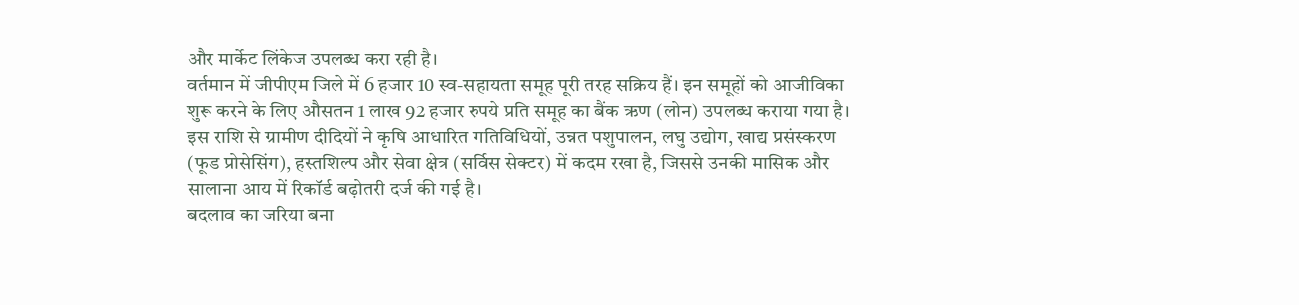और मार्केट लिंकेज उपलब्ध करा रही है।
वर्तमान में जीपीएम जिले में 6 हजार 10 स्व-सहायता समूह पूरी तरह सक्रिय हैं। इन समूहों को आजीविका शुरू करने के लिए औसतन 1 लाख 92 हजार रुपये प्रति समूह का बैंक ऋण (लोन) उपलब्ध कराया गया है। इस राशि से ग्रामीण दीदियों ने कृषि आधारित गतिविधियों, उन्नत पशुपालन, लघु उद्योग, खाद्य प्रसंस्करण (फूड प्रोसेसिंग), हस्तशिल्प और सेवा क्षेत्र (सर्विस सेक्टर) में कदम रखा है, जिससे उनकी मासिक और सालाना आय में रिकॉर्ड बढ़ोतरी दर्ज की गई है।
बदलाव का जरिया बना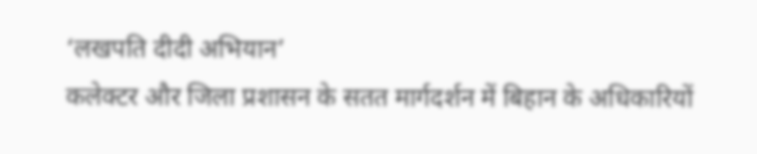‘लखपति दीदी अभियान’
कलेक्टर और जिला प्रशासन के सतत मार्गदर्शन में बिहान के अधिकारियों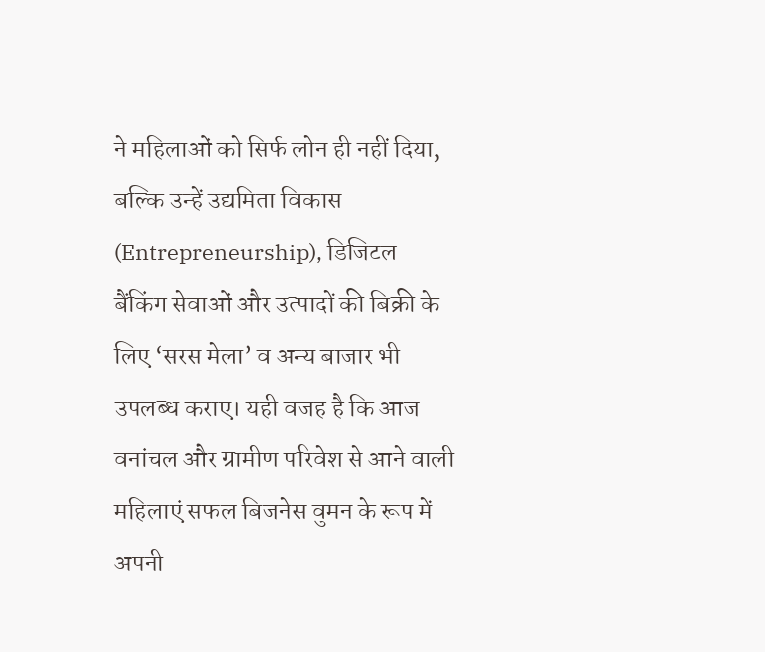ने महिलाओं को सिर्फ लोन ही नहीं दिया, बल्कि उन्हें उद्यमिता विकास (Entrepreneurship), डिजिटल बैंकिंग सेवाओं और उत्पादों की बिक्री के लिए ‘सरस मेला’ व अन्य बाजार भी उपलब्ध कराए। यही वजह है कि आज वनांचल और ग्रामीण परिवेश से आने वाली महिलाएं सफल बिजनेस वुमन के रूप में अपनी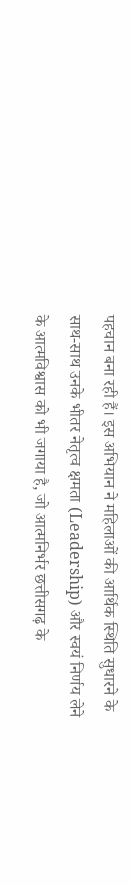पहचान बना रही हैं। इस अभियान ने महिलाओं की आर्थिक स्थिति सुधारने के साथ-साथ उनके भीतर नेतृत्व क्षमता (Leadership) और स्वयं निर्णय लेने के आत्मविश्वास को भी जगाया है, जो आत्मनिर्भर छत्तीसगढ़ के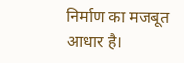निर्माण का मजबूत आधार है।